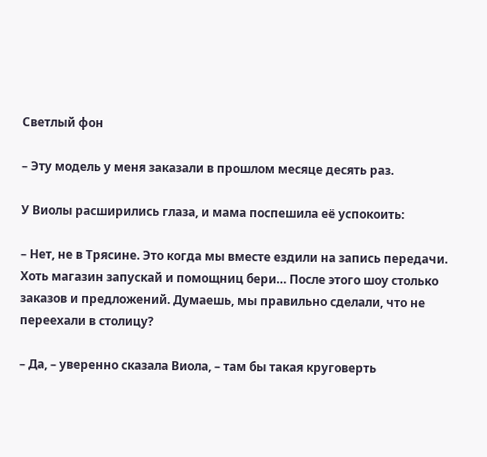Светлый фон

– Эту модель у меня заказали в прошлом месяце десять раз.

У Виолы расширились глаза, и мама поспешила её успокоить:

– Нет, не в Трясине. Это когда мы вместе ездили на запись передачи. Хоть магазин запускай и помощниц бери… После этого шоу столько заказов и предложений. Думаешь, мы правильно сделали, что не переехали в столицу?

– Да, – уверенно сказала Виола, – там бы такая круговерть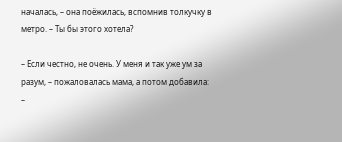началась, – она поёжилась, вспомнив толкучку в метро. – Ты бы этого хотела?

– Если честно, не очень. У меня и так уже ум за разум, – пожаловалась мама, а потом добавила: –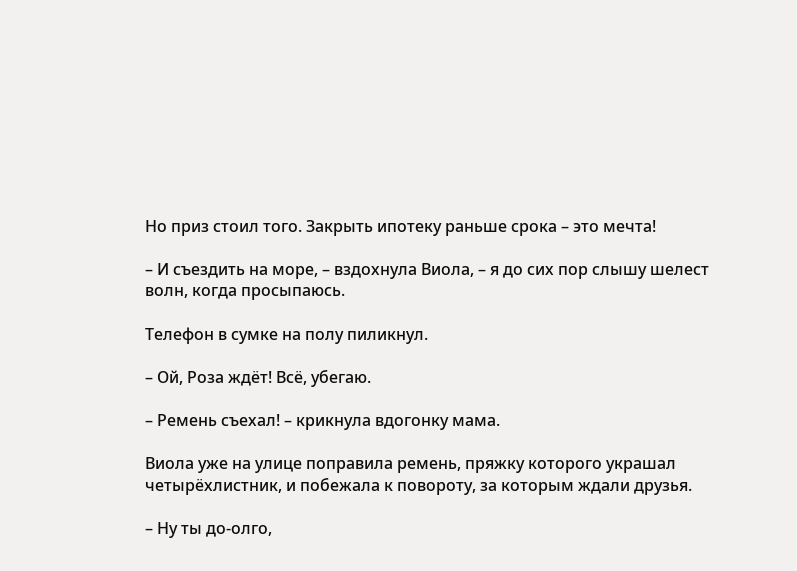Но приз стоил того. Закрыть ипотеку раньше срока – это мечта!

– И съездить на море, – вздохнула Виола, – я до сих пор слышу шелест волн, когда просыпаюсь.

Телефон в сумке на полу пиликнул.

– Ой, Роза ждёт! Всё, убегаю.

– Ремень съехал! – крикнула вдогонку мама.

Виола уже на улице поправила ремень, пряжку которого украшал четырёхлистник, и побежала к повороту, за которым ждали друзья.

– Ну ты до-олго,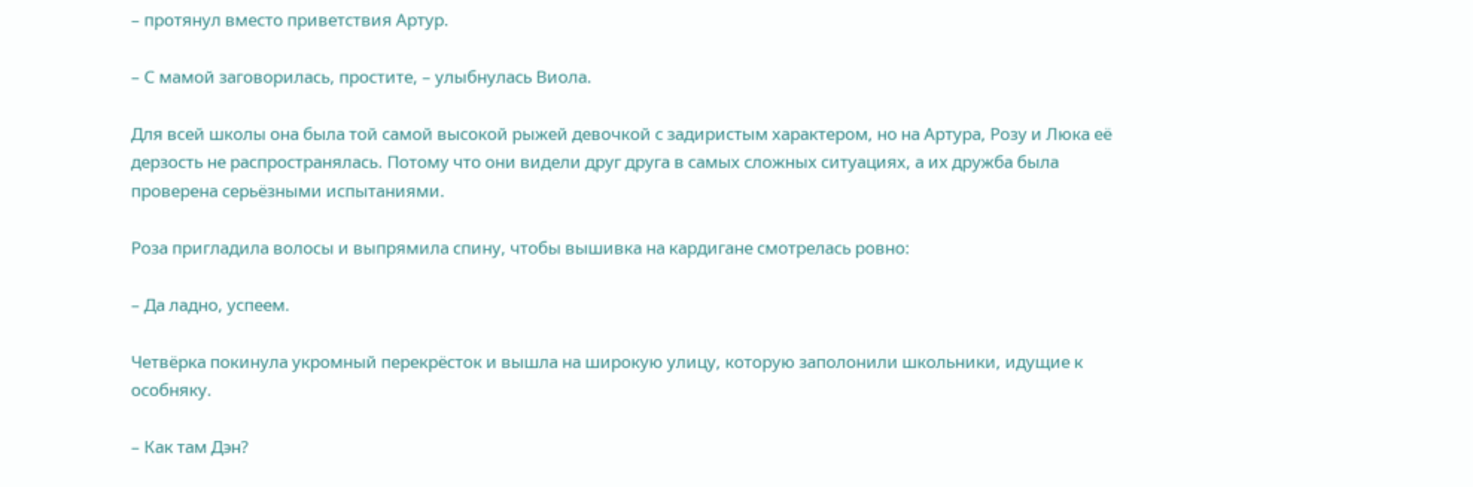– протянул вместо приветствия Артур.

– С мамой заговорилась, простите, – улыбнулась Виола.

Для всей школы она была той самой высокой рыжей девочкой с задиристым характером, но на Артура, Розу и Люка её дерзость не распространялась. Потому что они видели друг друга в самых сложных ситуациях, а их дружба была проверена серьёзными испытаниями.

Роза пригладила волосы и выпрямила спину, чтобы вышивка на кардигане смотрелась ровно:

– Да ладно, успеем.

Четвёрка покинула укромный перекрёсток и вышла на широкую улицу, которую заполонили школьники, идущие к особняку.

– Как там Дэн?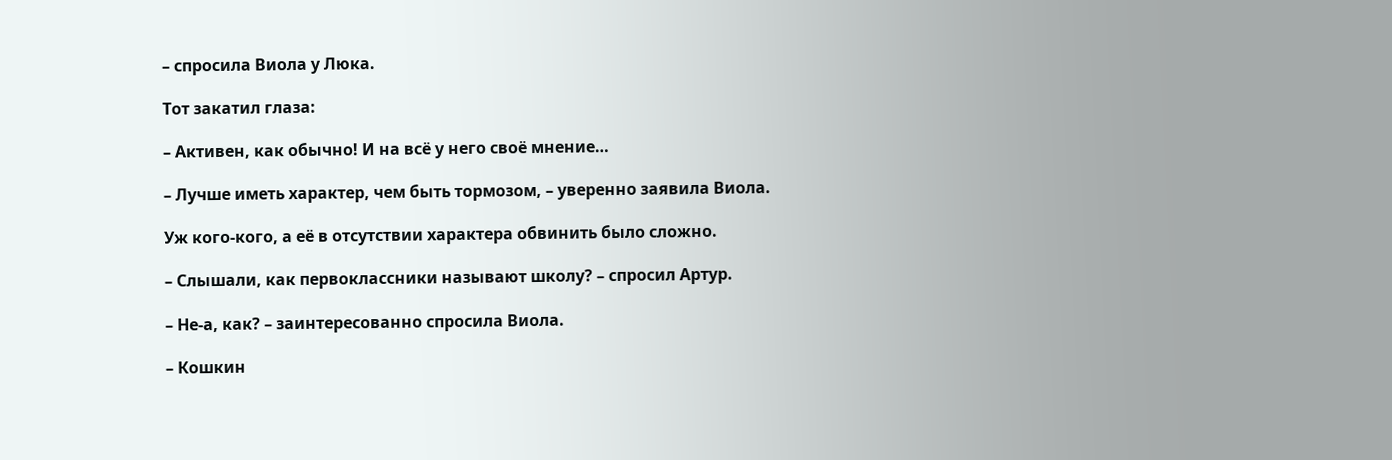– спросила Виола у Люка.

Тот закатил глаза:

– Активен, как обычно! И на всё у него своё мнение…

– Лучше иметь характер, чем быть тормозом, – уверенно заявила Виола.

Уж кого-кого, а её в отсутствии характера обвинить было сложно.

– Слышали, как первоклассники называют школу? – спросил Артур.

– Не-а, как? – заинтересованно спросила Виола.

– Кошкин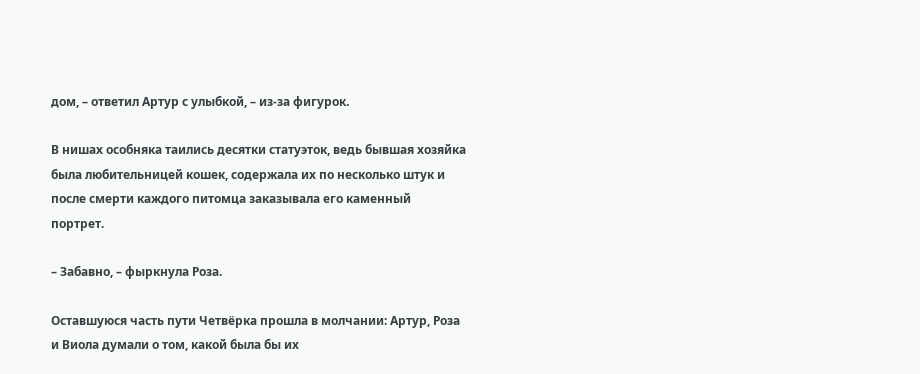дом, – ответил Артур с улыбкой, – из-за фигурок.

В нишах особняка таились десятки статуэток, ведь бывшая хозяйка была любительницей кошек, содержала их по несколько штук и после смерти каждого питомца заказывала его каменный портрет.

– Забавно, – фыркнула Роза.

Оставшуюся часть пути Четвёрка прошла в молчании: Артур, Роза и Виола думали о том, какой была бы их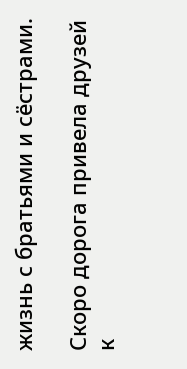жизнь с братьями и сёстрами.

Скоро дорога привела друзей к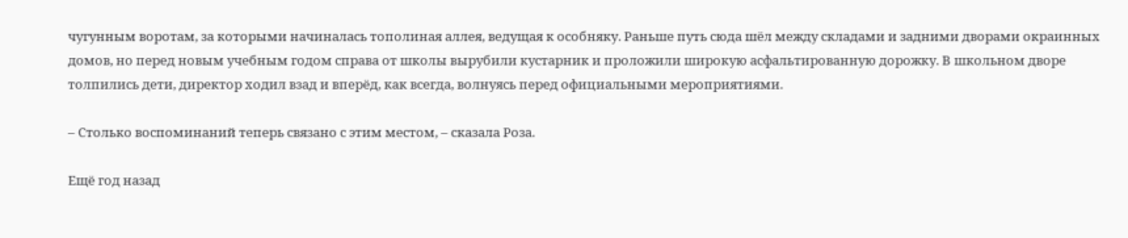чугунным воротам, за которыми начиналась тополиная аллея, ведущая к особняку. Раньше путь сюда шёл между складами и задними дворами окраинных домов, но перед новым учебным годом справа от школы вырубили кустарник и проложили широкую асфальтированную дорожку. В школьном дворе толпились дети, директор ходил взад и вперёд, как всегда, волнуясь перед официальными мероприятиями.

– Столько воспоминаний теперь связано с этим местом, – сказала Роза.

Ещё год назад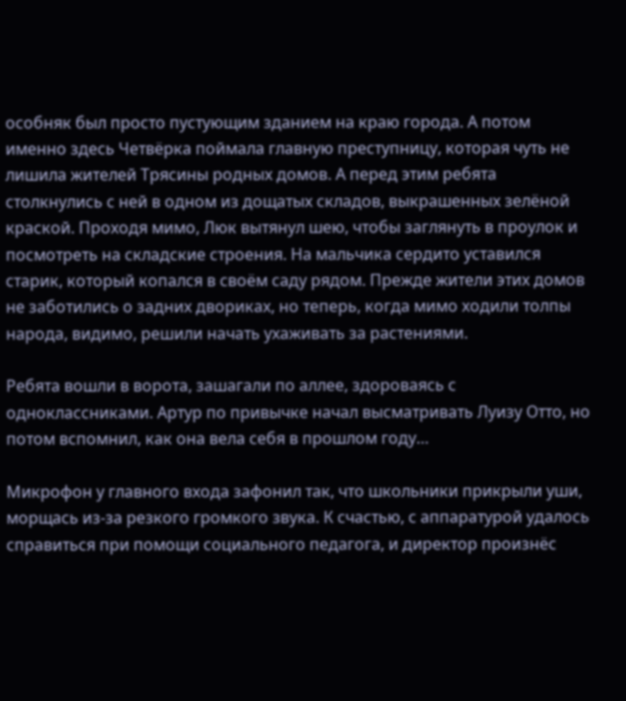особняк был просто пустующим зданием на краю города. А потом именно здесь Четвёрка поймала главную преступницу, которая чуть не лишила жителей Трясины родных домов. А перед этим ребята столкнулись с ней в одном из дощатых складов, выкрашенных зелёной краской. Проходя мимо, Люк вытянул шею, чтобы заглянуть в проулок и посмотреть на складские строения. На мальчика сердито уставился старик, который копался в своём саду рядом. Прежде жители этих домов не заботились о задних двориках, но теперь, когда мимо ходили толпы народа, видимо, решили начать ухаживать за растениями.

Ребята вошли в ворота, зашагали по аллее, здороваясь с одноклассниками. Артур по привычке начал высматривать Луизу Отто, но потом вспомнил, как она вела себя в прошлом году…

Микрофон у главного входа зафонил так, что школьники прикрыли уши, морщась из-за резкого громкого звука. К счастью, с аппаратурой удалось справиться при помощи социального педагога, и директор произнёс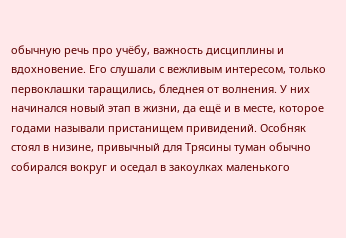обычную речь про учёбу, важность дисциплины и вдохновение. Его слушали с вежливым интересом, только первоклашки таращились, бледнея от волнения. У них начинался новый этап в жизни, да ещё и в месте, которое годами называли пристанищем привидений. Особняк стоял в низине, привычный для Трясины туман обычно собирался вокруг и оседал в закоулках маленького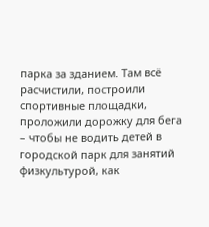парка за зданием. Там всё расчистили, построили спортивные площадки, проложили дорожку для бега – чтобы не водить детей в городской парк для занятий физкультурой, как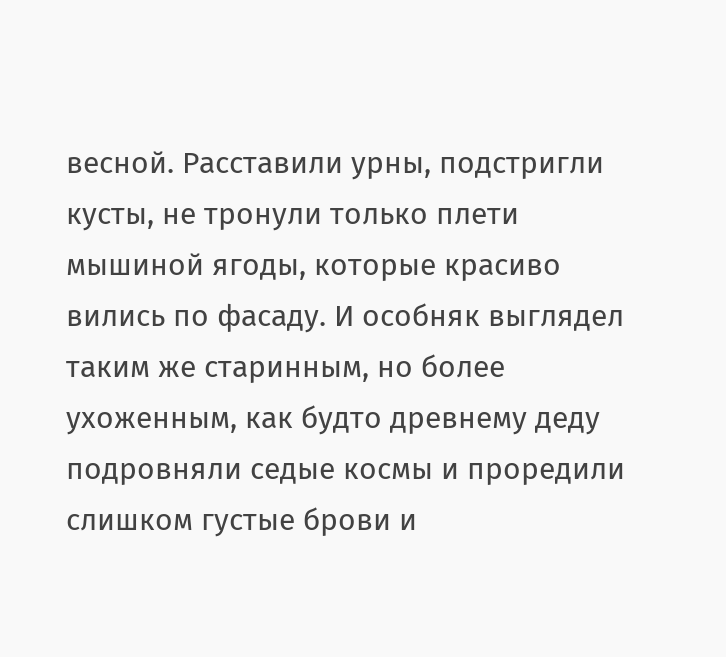весной. Расставили урны, подстригли кусты, не тронули только плети мышиной ягоды, которые красиво вились по фасаду. И особняк выглядел таким же старинным, но более ухоженным, как будто древнему деду подровняли седые космы и проредили слишком густые брови и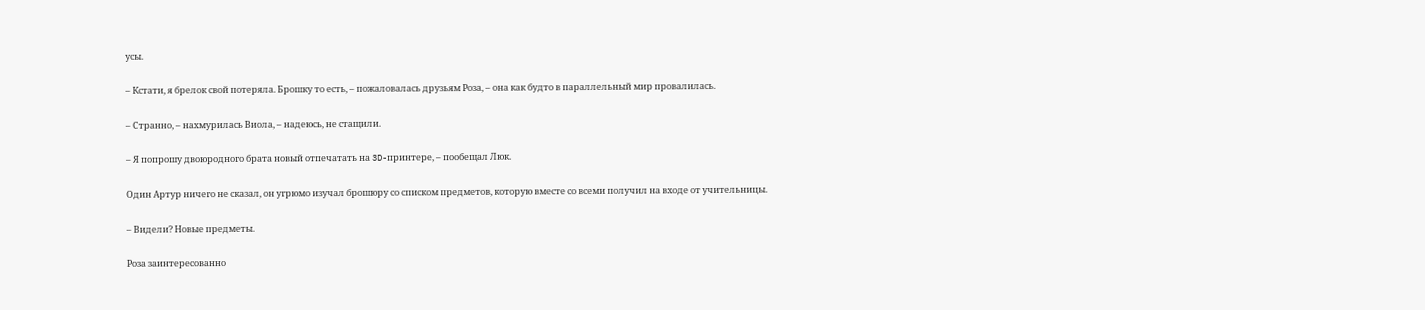усы.

– Кстати, я брелок свой потеряла. Брошку то есть, – пожаловалась друзьям Роза, – она как будто в параллельный мир провалилась.

– Странно, – нахмурилась Виола, – надеюсь, не стащили.

– Я попрошу двоюродного брата новый отпечатать на 3D-принтере, – пообещал Люк.

Один Артур ничего не сказал, он угрюмо изучал брошюру со списком предметов, которую вместе со всеми получил на входе от учительницы.

– Видели? Новые предметы.

Роза заинтересованно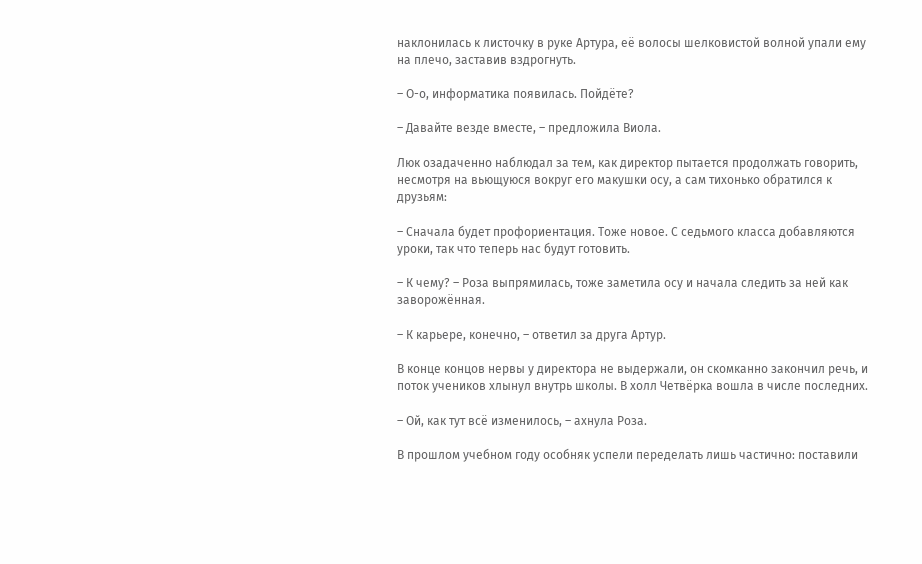наклонилась к листочку в руке Артура, её волосы шелковистой волной упали ему на плечо, заставив вздрогнуть.

– О-о, информатика появилась. Пойдёте?

– Давайте везде вместе, – предложила Виола.

Люк озадаченно наблюдал за тем, как директор пытается продолжать говорить, несмотря на вьющуюся вокруг его макушки осу, а сам тихонько обратился к друзьям:

– Сначала будет профориентация. Тоже новое. С седьмого класса добавляются уроки, так что теперь нас будут готовить.

– К чему? – Роза выпрямилась, тоже заметила осу и начала следить за ней как заворожённая.

– К карьере, конечно, – ответил за друга Артур.

В конце концов нервы у директора не выдержали, он скомканно закончил речь, и поток учеников хлынул внутрь школы. В холл Четвёрка вошла в числе последних.

– Ой, как тут всё изменилось, – ахнула Роза.

В прошлом учебном году особняк успели переделать лишь частично: поставили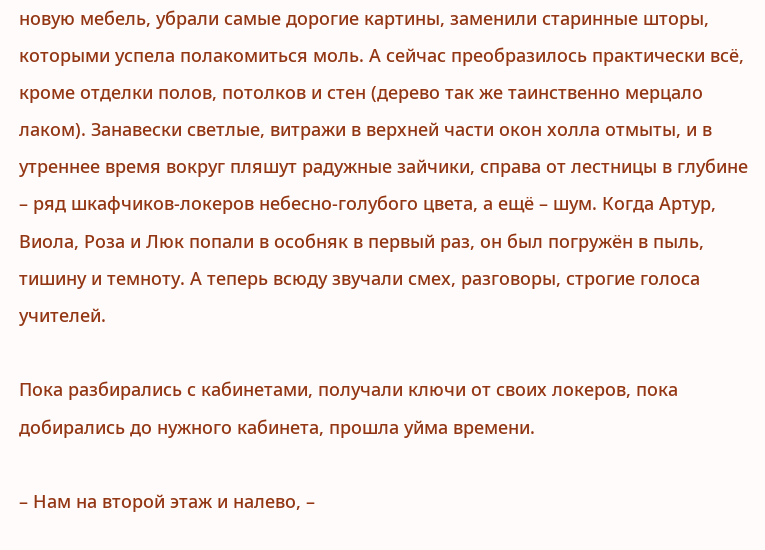новую мебель, убрали самые дорогие картины, заменили старинные шторы, которыми успела полакомиться моль. А сейчас преобразилось практически всё, кроме отделки полов, потолков и стен (дерево так же таинственно мерцало лаком). Занавески светлые, витражи в верхней части окон холла отмыты, и в утреннее время вокруг пляшут радужные зайчики, справа от лестницы в глубине – ряд шкафчиков-локеров небесно-голубого цвета, а ещё – шум. Когда Артур, Виола, Роза и Люк попали в особняк в первый раз, он был погружён в пыль, тишину и темноту. А теперь всюду звучали смех, разговоры, строгие голоса учителей.

Пока разбирались с кабинетами, получали ключи от своих локеров, пока добирались до нужного кабинета, прошла уйма времени.

– Нам на второй этаж и налево, –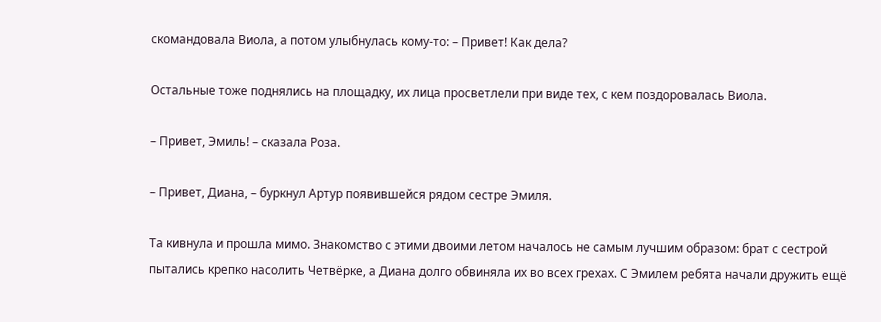скомандовала Виола, а потом улыбнулась кому-то: – Привет! Как дела?

Остальные тоже поднялись на площадку, их лица просветлели при виде тех, с кем поздоровалась Виола.

– Привет, Эмиль! – сказала Роза.

– Привет, Диана, – буркнул Артур появившейся рядом сестре Эмиля.

Та кивнула и прошла мимо. Знакомство с этими двоими летом началось не самым лучшим образом: брат с сестрой пытались крепко насолить Четвёрке, а Диана долго обвиняла их во всех грехах. С Эмилем ребята начали дружить ещё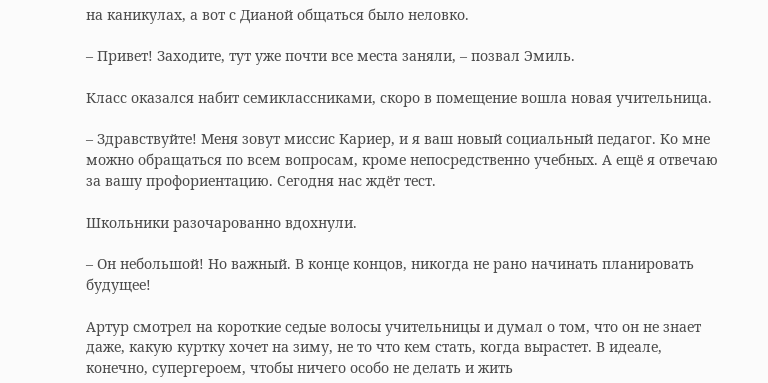на каникулах, а вот с Дианой общаться было неловко.

– Привет! Заходите, тут уже почти все места заняли, – позвал Эмиль.

Класс оказался набит семиклассниками, скоро в помещение вошла новая учительница.

– Здравствуйте! Меня зовут миссис Кариер, и я ваш новый социальный педагог. Ко мне можно обращаться по всем вопросам, кроме непосредственно учебных. А ещё я отвечаю за вашу профориентацию. Сегодня нас ждёт тест.

Школьники разочарованно вдохнули.

– Он небольшой! Но важный. В конце концов, никогда не рано начинать планировать будущее!

Артур смотрел на короткие седые волосы учительницы и думал о том, что он не знает даже, какую куртку хочет на зиму, не то что кем стать, когда вырастет. В идеале, конечно, супергероем, чтобы ничего особо не делать и жить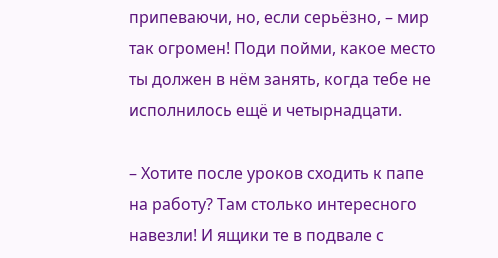припеваючи, но, если серьёзно, – мир так огромен! Поди пойми, какое место ты должен в нём занять, когда тебе не исполнилось ещё и четырнадцати.

– Хотите после уроков сходить к папе на работу? Там столько интересного навезли! И ящики те в подвале с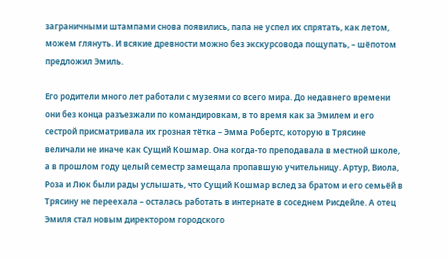заграничными штампами снова появились, папа не успел их спрятать, как летом, можем глянуть. И всякие древности можно без экскурсовода пощупать, – шёпотом предложил Эмиль.

Его родители много лет работали с музеями со всего мира. До недавнего времени они без конца разъезжали по командировкам, в то время как за Эмилем и его сестрой присматривала их грозная тётка – Эмма Робертс, которую в Трясине величали не иначе как Сущий Кошмар. Она когда-то преподавала в местной школе, а в прошлом году целый семестр замещала пропавшую учительницу. Артур, Виола, Роза и Люк были рады услышать, что Сущий Кошмар вслед за братом и его семьёй в Трясину не переехала – осталась работать в интернате в соседнем Рисдейле. А отец Эмиля стал новым директором городского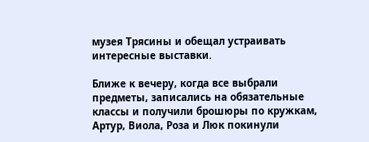музея Трясины и обещал устраивать интересные выставки.

Ближе к вечеру, когда все выбрали предметы, записались на обязательные классы и получили брошюры по кружкам, Артур, Виола, Роза и Люк покинули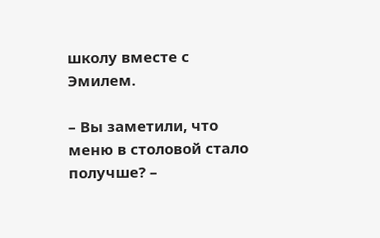школу вместе с Эмилем.

– Вы заметили, что меню в столовой стало получше? –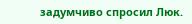задумчиво спросил Люк.